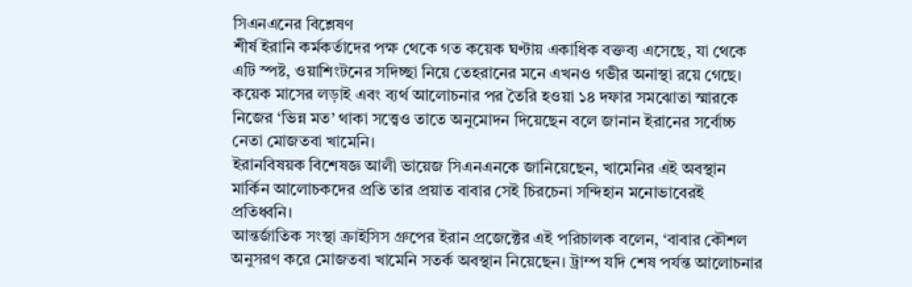সিএনএনের বিশ্লেষণ
শীর্ষ ইরানি কর্মকর্তাদের পক্ষ থেকে গত কয়েক ঘণ্টায় একাধিক বক্তব্য এসেছে, যা থেকে এটি স্পষ্ট, ওয়াশিংটনের সদিচ্ছা নিয়ে তেহরানের মনে এখনও গভীর অনাস্থা রয়ে গেছে।
কয়েক মাসের লড়াই এবং ব্যর্থ আলোচনার পর তৈরি হওয়া ১৪ দফার সমঝোতা স্মারকে নিজের ‘ভিন্ন মত’ থাকা সত্ত্বেও তাতে অনুমোদন দিয়েছেন বলে জানান ইরানের সর্বোচ্চ নেতা মোজতবা খামেনি।
ইরানবিষয়ক বিশেষজ্ঞ আলী ভায়েজ সিএনএনকে জানিয়েছেন, খামেনির এই অবস্থান মার্কিন আলোচকদের প্রতি তার প্রয়াত বাবার সেই চিরচেনা সন্দিহান মনোভাবেরই প্রতিধ্বনি।
আন্তর্জাতিক সংস্থা ক্রাইসিস গ্রুপের ইরান প্রজেক্টের এই পরিচালক বলেন, ‘বাবার কৌশল অনুসরণ করে মোজতবা খামেনি সতর্ক অবস্থান নিয়েছেন। ট্রাম্প যদি শেষ পর্যন্ত আলোচনার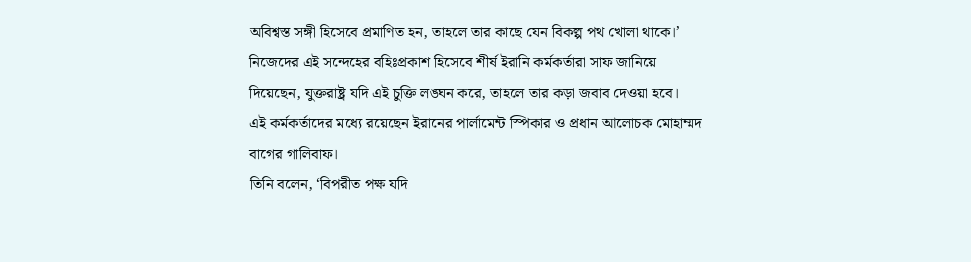অবিশ্বস্ত সঙ্গী হিসেবে প্রমাণিত হন, তাহলে তার কাছে যেন বিকল্প পথ খোলা থাকে।’
নিজেদের এই সন্দেহের বহিঃপ্রকাশ হিসেবে শীর্ষ ইরানি কর্মকর্তারা সাফ জানিয়ে দিয়েছেন, যুক্তরাষ্ট্র যদি এই চুক্তি লঙ্ঘন করে, তাহলে তার কড়া জবাব দেওয়া হবে।
এই কর্মকর্তাদের মধ্যে রয়েছেন ইরানের পার্লামেন্ট স্পিকার ও প্রধান আলোচক মোহাম্মদ বাগের গালিবাফ।
তিনি বলেন, ‘বিপরীত পক্ষ যদি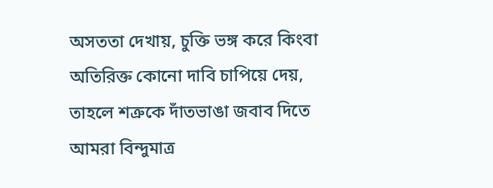অসততা দেখায়, চুক্তি ভঙ্গ করে কিংবা অতিরিক্ত কোনো দাবি চাপিয়ে দেয়, তাহলে শত্রুকে দাঁতভাঙা জবাব দিতে আমরা বিন্দুমাত্র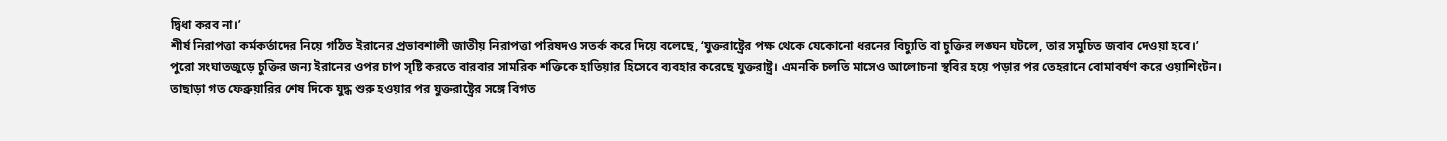দ্বিধা করব না।’
শীর্ষ নিরাপত্তা কর্মকর্তাদের নিয়ে গঠিত ইরানের প্রভাবশালী জাতীয় নিরাপত্তা পরিষদও সতর্ক করে দিয়ে বলেছে, ‘যুক্তরাষ্ট্রের পক্ষ থেকে যেকোনো ধরনের বিচ্যুতি বা চুক্তির লঙ্ঘন ঘটলে, তার সমুচিত জবাব দেওয়া হবে।’
পুরো সংঘাতজুড়ে চুক্তির জন্য ইরানের ওপর চাপ সৃষ্টি করতে বারবার সামরিক শক্তিকে হাতিয়ার হিসেবে ব্যবহার করেছে যুক্তরাষ্ট্র। এমনকি চলতি মাসেও আলোচনা স্থবির হয়ে পড়ার পর তেহরানে বোমাবর্ষণ করে ওয়াশিংটন।
তাছাড়া গত ফেব্রুয়ারির শেষ দিকে যুদ্ধ শুরু হওয়ার পর যুক্তরাষ্ট্রের সঙ্গে বিগত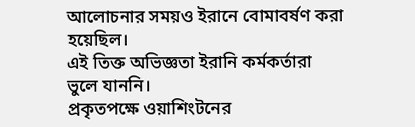আলোচনার সময়ও ইরানে বোমাবর্ষণ করা হয়েছিল।
এই তিক্ত অভিজ্ঞতা ইরানি কর্মকর্তারা ভুলে যাননি।
প্রকৃতপক্ষে ওয়াশিংটনের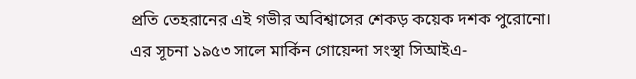প্রতি তেহরানের এই গভীর অবিশ্বাসের শেকড় কয়েক দশক পুরোনো।
এর সূচনা ১৯৫৩ সালে মার্কিন গোয়েন্দা সংস্থা সিআইএ-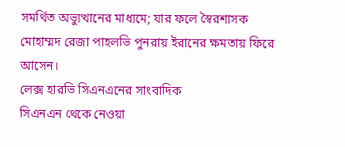সমর্থিত অভ্যুত্থানের মাধ্যমে; যার ফলে স্বৈরশাসক মোহাম্মদ রেজা পাহলভি পুনরায় ইরানের ক্ষমতায় ফিরে আসেন।
লেক্স হারভি সিএনএনের সাংবাদিক
সিএনএন থেকে নেওয়া